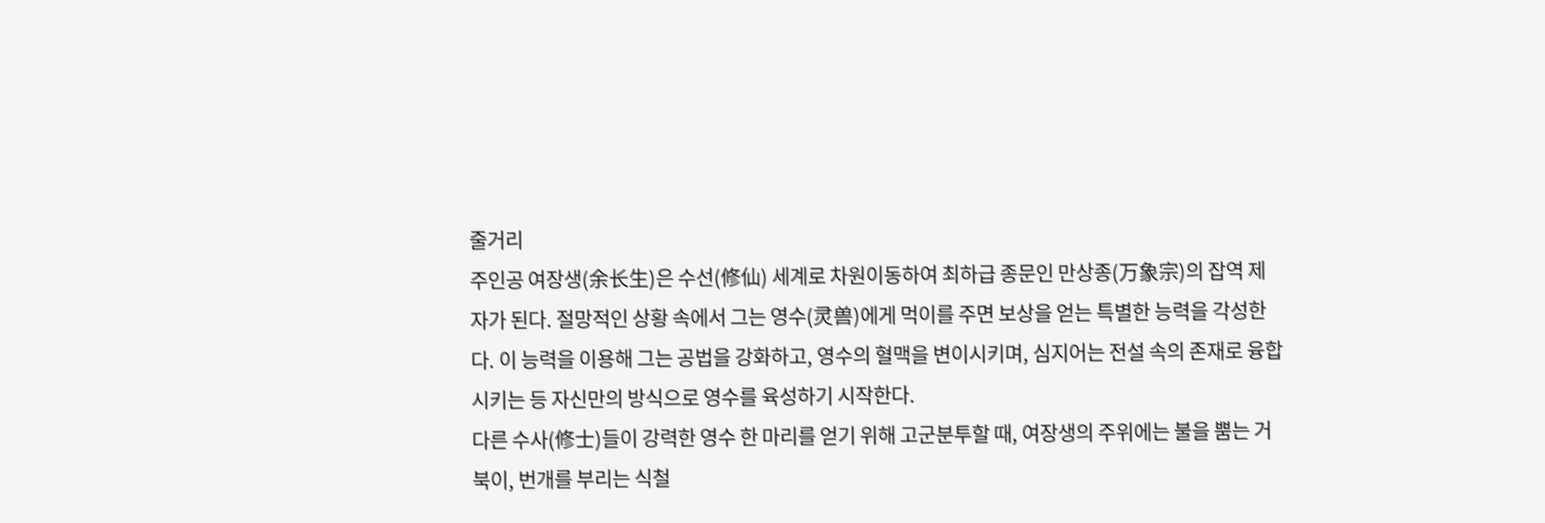줄거리
주인공 여장생(余长生)은 수선(修仙) 세계로 차원이동하여 최하급 종문인 만상종(万象宗)의 잡역 제자가 된다. 절망적인 상황 속에서 그는 영수(灵兽)에게 먹이를 주면 보상을 얻는 특별한 능력을 각성한다. 이 능력을 이용해 그는 공법을 강화하고, 영수의 혈맥을 변이시키며, 심지어는 전설 속의 존재로 융합시키는 등 자신만의 방식으로 영수를 육성하기 시작한다.
다른 수사(修士)들이 강력한 영수 한 마리를 얻기 위해 고군분투할 때, 여장생의 주위에는 불을 뿜는 거북이, 번개를 부리는 식철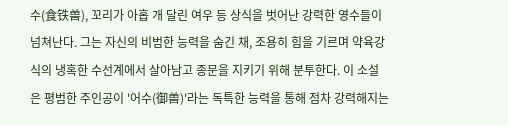수(食铁兽), 꼬리가 아홉 개 달린 여우 등 상식을 벗어난 강력한 영수들이 넘쳐난다. 그는 자신의 비범한 능력을 숨긴 채, 조용히 힘을 기르며 약육강식의 냉혹한 수선계에서 살아남고 종문을 지키기 위해 분투한다. 이 소설은 평범한 주인공이 '어수(御兽)'라는 독특한 능력을 통해 점차 강력해지는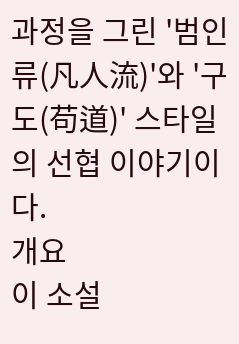과정을 그린 '범인류(凡人流)'와 '구도(苟道)' 스타일의 선협 이야기이다.
개요
이 소설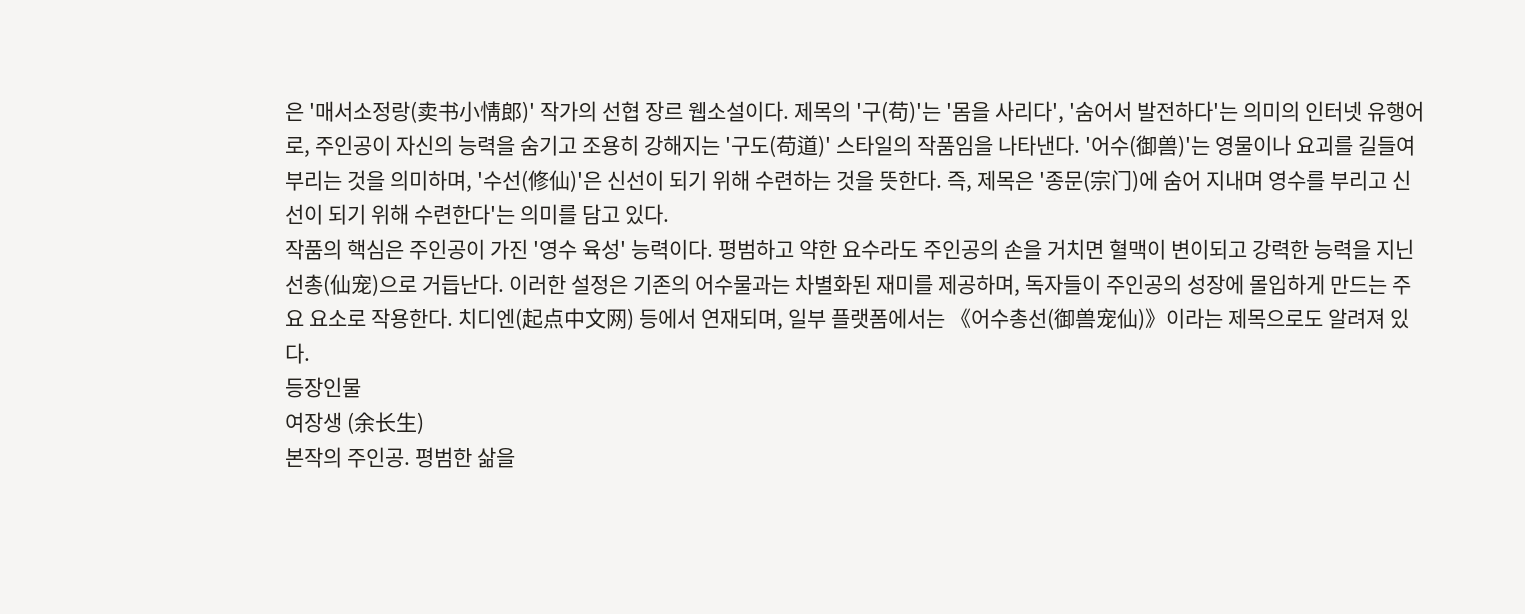은 '매서소정랑(卖书小情郎)' 작가의 선협 장르 웹소설이다. 제목의 '구(苟)'는 '몸을 사리다', '숨어서 발전하다'는 의미의 인터넷 유행어로, 주인공이 자신의 능력을 숨기고 조용히 강해지는 '구도(苟道)' 스타일의 작품임을 나타낸다. '어수(御兽)'는 영물이나 요괴를 길들여 부리는 것을 의미하며, '수선(修仙)'은 신선이 되기 위해 수련하는 것을 뜻한다. 즉, 제목은 '종문(宗门)에 숨어 지내며 영수를 부리고 신선이 되기 위해 수련한다'는 의미를 담고 있다.
작품의 핵심은 주인공이 가진 '영수 육성' 능력이다. 평범하고 약한 요수라도 주인공의 손을 거치면 혈맥이 변이되고 강력한 능력을 지닌 선총(仙宠)으로 거듭난다. 이러한 설정은 기존의 어수물과는 차별화된 재미를 제공하며, 독자들이 주인공의 성장에 몰입하게 만드는 주요 요소로 작용한다. 치디엔(起点中文网) 등에서 연재되며, 일부 플랫폼에서는 《어수총선(御兽宠仙)》이라는 제목으로도 알려져 있다.
등장인물
여장생 (余长生)
본작의 주인공. 평범한 삶을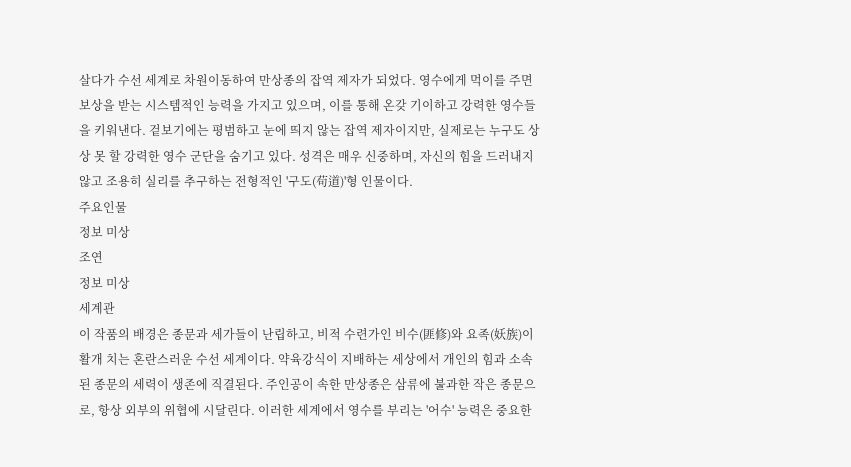살다가 수선 세계로 차원이동하여 만상종의 잡역 제자가 되었다. 영수에게 먹이를 주면 보상을 받는 시스템적인 능력을 가지고 있으며, 이를 통해 온갖 기이하고 강력한 영수들을 키워낸다. 겉보기에는 평범하고 눈에 띄지 않는 잡역 제자이지만, 실제로는 누구도 상상 못 할 강력한 영수 군단을 숨기고 있다. 성격은 매우 신중하며, 자신의 힘을 드러내지 않고 조용히 실리를 추구하는 전형적인 '구도(苟道)'형 인물이다.
주요인물
정보 미상
조연
정보 미상
세계관
이 작품의 배경은 종문과 세가들이 난립하고, 비적 수련가인 비수(匪修)와 요족(妖族)이 활개 치는 혼란스러운 수선 세계이다. 약육강식이 지배하는 세상에서 개인의 힘과 소속된 종문의 세력이 생존에 직결된다. 주인공이 속한 만상종은 삼류에 불과한 작은 종문으로, 항상 외부의 위협에 시달린다. 이러한 세계에서 영수를 부리는 '어수' 능력은 중요한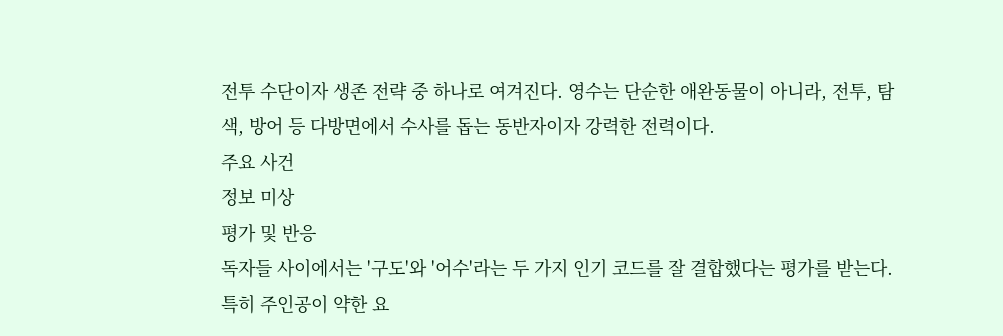전투 수단이자 생존 전략 중 하나로 여겨진다. 영수는 단순한 애완동물이 아니라, 전투, 탐색, 방어 등 다방면에서 수사를 돕는 동반자이자 강력한 전력이다.
주요 사건
정보 미상
평가 및 반응
독자들 사이에서는 '구도'와 '어수'라는 두 가지 인기 코드를 잘 결합했다는 평가를 받는다. 특히 주인공이 약한 요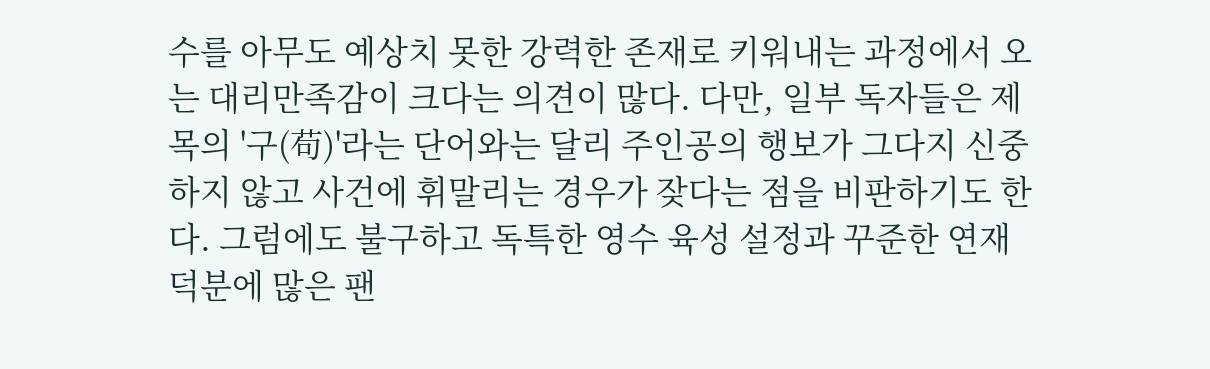수를 아무도 예상치 못한 강력한 존재로 키워내는 과정에서 오는 대리만족감이 크다는 의견이 많다. 다만, 일부 독자들은 제목의 '구(苟)'라는 단어와는 달리 주인공의 행보가 그다지 신중하지 않고 사건에 휘말리는 경우가 잦다는 점을 비판하기도 한다. 그럼에도 불구하고 독특한 영수 육성 설정과 꾸준한 연재 덕분에 많은 팬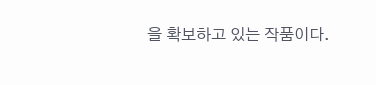을 확보하고 있는 작품이다.